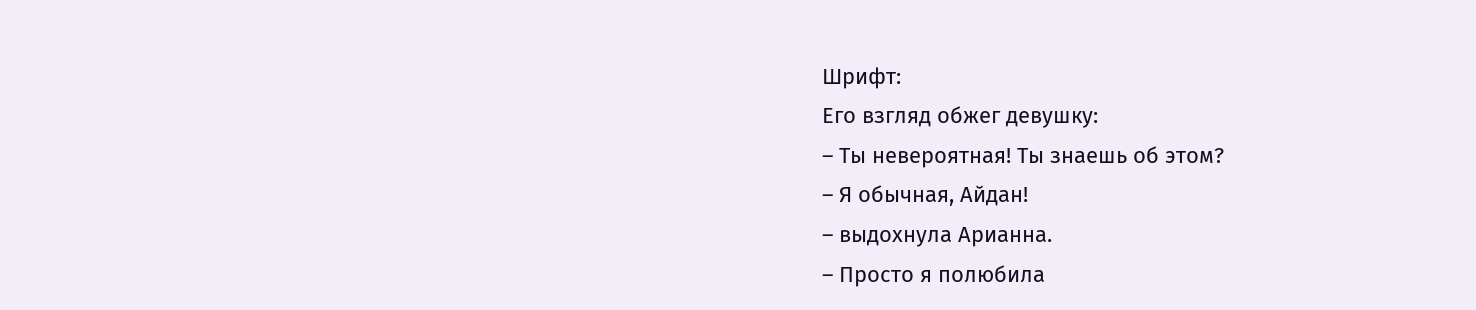Шрифт:
Его взгляд обжег девушку:
– Ты невероятная! Ты знаешь об этом?
– Я обычная, Айдан!
– выдохнула Арианна.
– Просто я полюбила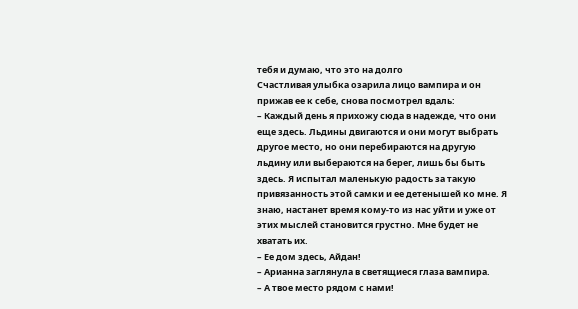тебя и думаю, что это на долго
Счастливая улыбка озарила лицо вампира и он прижав ее к себе, снова посмотрел вдаль:
– Каждый день я прихожу сюда в надежде, что они еще здесь. Льдины двигаются и они могут выбрать другое место, но они перебираются на другую льдину или выбераются на берег, лишь бы быть здесь. Я испытал маленькую радость за такую привязанность этой самки и ее детенышей ко мне. Я знаю, настанет время кому-то из нас уйти и уже от этих мыслей становится грустно. Мне будет не хватать их.
– Ее дом здесь, Айдан!
– Арианна заглянула в светящиеся глаза вампира.
– А твое место рядом с нами!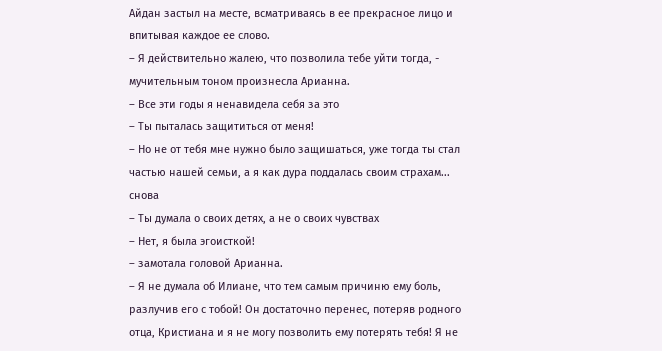Айдан застыл на месте, всматриваясь в ее прекрасное лицо и впитывая каждое ее слово.
– Я действительно жалею, что позволила тебе уйти тогда, - мучительным тоном произнесла Арианна.
– Все эти годы я ненавидела себя за это
– Ты пыталась защититься от меня!
– Но не от тебя мне нужно было защишаться, уже тогда ты стал частью нашей семьи, а я как дура поддалась своим страхам... снова
– Ты думала о своих детях, а не о своих чувствах
– Нет, я была эгоисткой!
– замотала головой Арианна.
– Я не думала об Илиане, что тем самым причиню ему боль, разлучив его с тобой! Он достаточно перенес, потеряв родного отца, Кристиана и я не могу позволить ему потерять тебя! Я не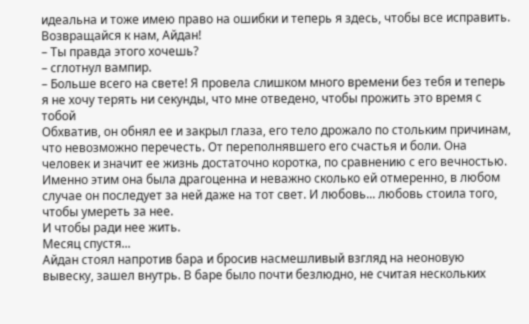идеальна и тоже имею право на ошибки и теперь я здесь, чтобы все исправить. Возвращайся к нам, Айдан!
– Ты правда этого хочешь?
– сглотнул вампир.
– Больше всего на свете! Я провела слишком много времени без тебя и теперь я не хочу терять ни секунды, что мне отведено, чтобы прожить это время с тобой
Обхватив, он обнял ее и закрыл глаза, его тело дрожало по стольким причинам, что невозможно перечесть. От переполнявшего его счастья и боли. Она человек и значит ее жизнь достаточно коротка, по сравнению с его вечностью. Именно этим она была драгоценна и неважно сколько ей отмеренно, в любом случае он последует за ней даже на тот свет. И любовь... любовь стоила того, чтобы умереть за нее.
И чтобы ради нее жить.
Месяц спустя...
Айдан стоял напротив бара и бросив насмешливый взгляд на неоновую вывеску, зашел внутрь. В баре было почти безлюдно, не считая нескольких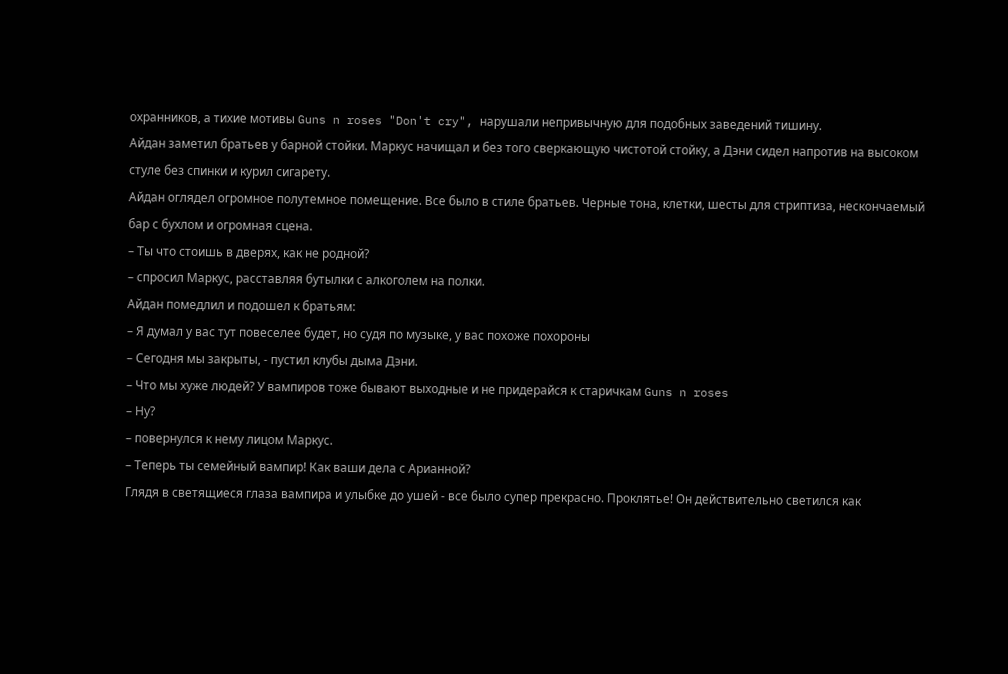охранников, а тихие мотивы Guns n roses "Don't cry", нарушали непривычную для подобных заведений тишину.
Айдан заметил братьев у барной стойки. Маркус начищал и без того сверкающую чистотой стойку, а Дэни сидел напротив на высоком стуле без спинки и курил сигарету.
Айдан оглядел огромное полутемное помещение. Все было в стиле братьев. Черные тона, клетки, шесты для стриптиза, нескончаемый бар с бухлом и огромная сцена.
– Ты что стоишь в дверях, как не родной?
– спросил Маркус, расставляя бутылки с алкоголем на полки.
Айдан помедлил и подошел к братьям:
– Я думал у вас тут повеселее будет, но судя по музыке, у вас похоже похороны
– Сегодня мы закрыты, - пустил клубы дыма Дэни.
– Что мы хуже людей? У вампиров тоже бывают выходные и не придерайся к старичкам Guns n roses
– Ну?
– повернулся к нему лицом Маркус.
– Теперь ты семейный вампир! Как ваши дела с Арианной?
Глядя в светящиеся глаза вампира и улыбке до ушей - все было супер прекрасно. Проклятье! Он действительно светился как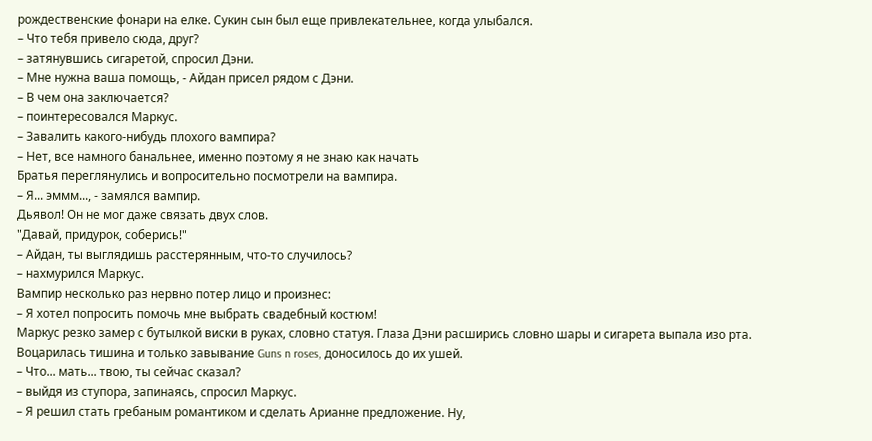рождественские фонари на елке. Сукин сын был еще привлекательнее, когда улыбался.
– Что тебя привело сюда, друг?
– затянувшись сигаретой, спросил Дэни.
– Мне нужна ваша помощь, - Айдан присел рядом с Дэни.
– В чем она заключается?
– поинтересовался Маркус.
– Завалить какого-нибудь плохого вампира?
– Нет, все намного банальнее, именно поэтому я не знаю как начать
Братья переглянулись и вопросительно посмотрели на вампира.
– Я... эммм..., - замялся вампир.
Дьявол! Он не мог даже связать двух слов.
"Давай, придурок, соберись!"
– Айдан, ты выглядишь расстерянным, что-то случилось?
– нахмурился Маркус.
Вампир несколько раз нервно потер лицо и произнес:
– Я хотел попросить помочь мне выбрать свадебный костюм!
Маркус резко замер с бутылкой виски в руках, словно статуя. Глаза Дэни расширись словно шары и сигарета выпала изо рта.
Воцарилась тишина и только завывание Guns n roses, доносилось до их ушей.
– Что... мать... твою, ты сейчас сказал?
– выйдя из ступора, запинаясь, спросил Маркус.
– Я решил стать гребаным романтиком и сделать Арианне предложение. Ну,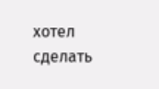хотел сделать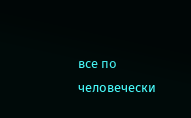все по человечески